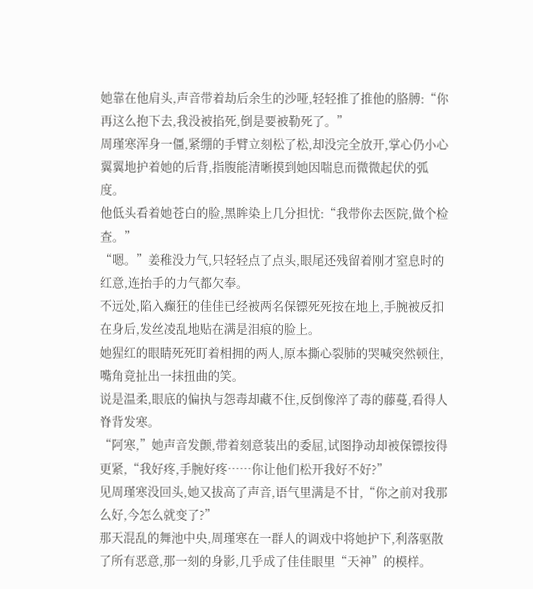她靠在他肩头,声音带着劫后余生的沙哑,轻轻推了推他的胳膊:“你再这么抱下去,我没被掐死,倒是要被勒死了。”
周瑾寒浑身一僵,紧绷的手臂立刻松了松,却没完全放开,掌心仍小心翼翼地护着她的后背,指腹能清晰摸到她因喘息而微微起伏的弧度。
他低头看着她苍白的脸,黑眸染上几分担忧:“我带你去医院,做个检查。”
“嗯。”姜稚没力气,只轻轻点了点头,眼尾还残留着刚才窒息时的红意,连抬手的力气都欠奉。
不远处,陷入癫狂的佳佳已经被两名保镖死死按在地上,手腕被反扣在身后,发丝凌乱地贴在满是泪痕的脸上。
她猩红的眼睛死死盯着相拥的两人,原本撕心裂肺的哭喊突然顿住,嘴角竟扯出一抹扭曲的笑。
说是温柔,眼底的偏执与怨毒却藏不住,反倒像淬了毒的藤蔓,看得人脊背发寒。
“阿寒,”她声音发颤,带着刻意装出的委屈,试图挣动却被保镖按得更紧,“我好疼,手腕好疼……你让他们松开我好不好?”
见周瑾寒没回头,她又拔高了声音,语气里满是不甘,“你之前对我那么好,今怎么就变了?”
那天混乱的舞池中央,周瑾寒在一群人的调戏中将她护下,利落驱散了所有恶意,那一刻的身影,几乎成了佳佳眼里“天神”的模样。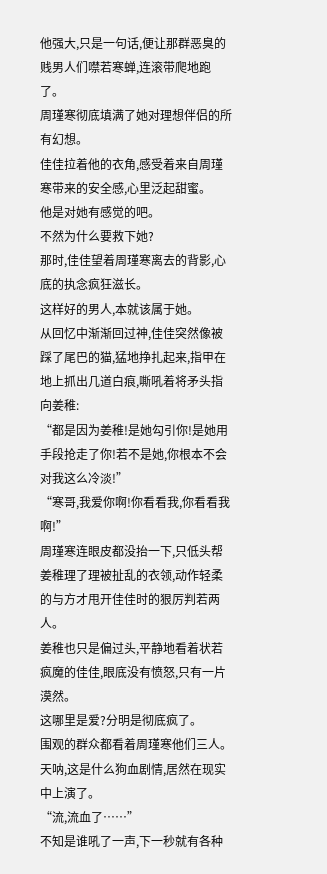他强大,只是一句话,便让那群恶臭的贱男人们噤若寒蝉,连滚带爬地跑了。
周瑾寒彻底填满了她对理想伴侣的所有幻想。
佳佳拉着他的衣角,感受着来自周瑾寒带来的安全感,心里泛起甜蜜。
他是对她有感觉的吧。
不然为什么要救下她?
那时,佳佳望着周瑾寒离去的背影,心底的执念疯狂滋长。
这样好的男人,本就该属于她。
从回忆中渐渐回过神,佳佳突然像被踩了尾巴的猫,猛地挣扎起来,指甲在地上抓出几道白痕,嘶吼着将矛头指向姜稚:
“都是因为姜稚!是她勾引你!是她用手段抢走了你!若不是她,你根本不会对我这么冷淡!”
“寒哥,我爱你啊!你看看我,你看看我啊!”
周瑾寒连眼皮都没抬一下,只低头帮姜稚理了理被扯乱的衣领,动作轻柔的与方才甩开佳佳时的狠厉判若两人。
姜稚也只是偏过头,平静地看着状若疯魔的佳佳,眼底没有愤怒,只有一片漠然。
这哪里是爱?分明是彻底疯了。
围观的群众都看着周瑾寒他们三人。
天呐,这是什么狗血剧情,居然在现实中上演了。
“流,流血了……”
不知是谁吼了一声,下一秒就有各种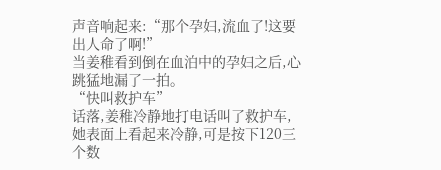声音响起来:“那个孕妇,流血了!这要出人命了啊!”
当姜稚看到倒在血泊中的孕妇之后,心跳猛地漏了一拍。
“快叫救护车”
话落,姜稚冷静地打电话叫了救护车,她表面上看起来冷静,可是按下120三个数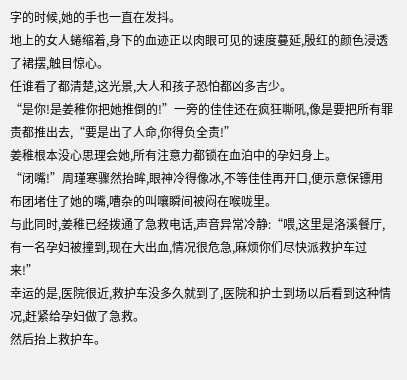字的时候,她的手也一直在发抖。
地上的女人蜷缩着,身下的血迹正以肉眼可见的速度蔓延,殷红的颜色浸透了裙摆,触目惊心。
任谁看了都清楚,这光景,大人和孩子恐怕都凶多吉少。
“是你!是姜稚你把她推倒的!”一旁的佳佳还在疯狂嘶吼,像是要把所有罪责都推出去,“要是出了人命,你得负全责!”
姜稚根本没心思理会她,所有注意力都锁在血泊中的孕妇身上。
“闭嘴!”周瑾寒骤然抬眸,眼神冷得像冰,不等佳佳再开口,便示意保镖用布团堵住了她的嘴,嘈杂的叫嚷瞬间被闷在喉咙里。
与此同时,姜稚已经拨通了急救电话,声音异常冷静:“喂,这里是洛溪餐厅,有一名孕妇被撞到,现在大出血,情况很危急,麻烦你们尽快派救护车过来!”
幸运的是,医院很近,救护车没多久就到了,医院和护士到场以后看到这种情况,赶紧给孕妇做了急救。
然后抬上救护车。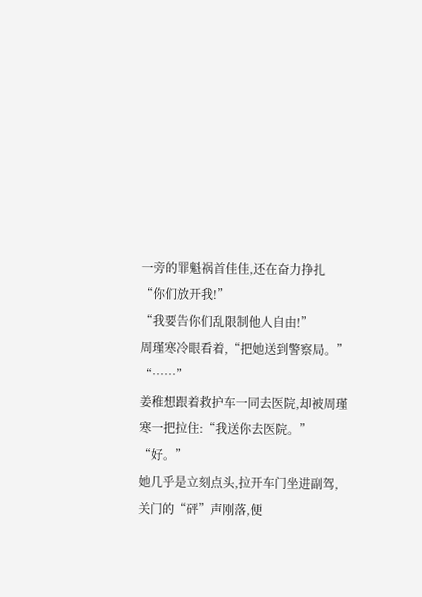一旁的罪魁祸首佳佳,还在奋力挣扎
“你们放开我!”
“我要告你们乱限制他人自由!”
周瑾寒冷眼看着,“把她送到警察局。”
“……”
姜稚想跟着救护车一同去医院,却被周瑾寒一把拉住:“我送你去医院。”
“好。”
她几乎是立刻点头,拉开车门坐进副驾,关门的“砰”声刚落,便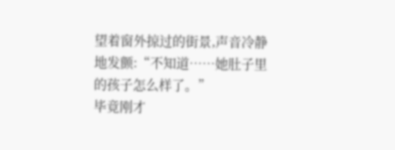望着窗外掠过的街景,声音冷静地发颤:“不知道……她肚子里的孩子怎么样了。”
毕竟刚才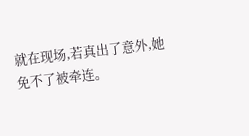就在现场,若真出了意外,她免不了被牵连。